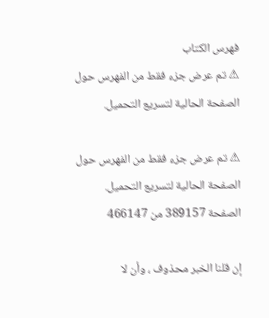فهرس الكتاب
⚠ تم عرض جزء فقط من الفهرس حول الصفحة الحالية لتسريع التحميل.

⚠ تم عرض جزء فقط من الفهرس حول الصفحة الحالية لتسريع التحميل.
الصفحة 389157 من 466147

إن قلنا الخبر محذوف ، وأن لا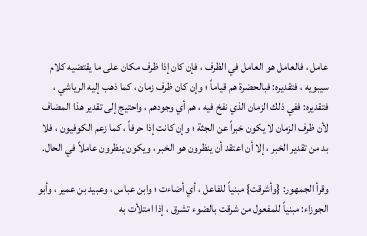عامل ، فالعامل هو العامل في الظرف ، فإن كان إذا ظرف مكان على ما يقتضيه كلام سيبويه ، فتقديره: فبالحضرة هم قياماً ؛ وإن كان ظرف زمان ، كما ذهب إليه الرياشي ، فتقديره: ففي ذلك الزمان الذي نفخ فيه ، هم أي وجودهم ، واحتيج إلى تقدير هذا المضاف لأن ظرف الزمان لا يكون خبراً عن الجثة ؛ وإن كانت إذا حرفاً ، كما زعم الكوفيون ، فلا بد من تقدير الخبر ، إلا أن اعتقد أن ينظرون هو الخبر ، ويكون ينظرون عاملاً في الحال.

وقرأ الجمهور: {وأشرقت} مبنياً للفاعل ، أي أضاءت ؛ وابن عباس ، وعبيد بن عمير ، وأبو الجوزاء: مبنياً للمفعول من شرقت بالضوء تشرق ، إذا امتلأت به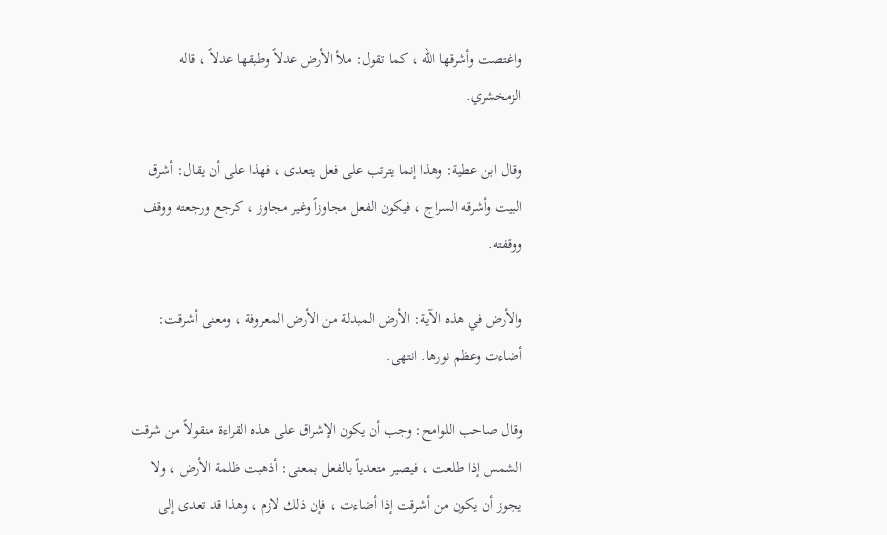واغتصت وأشرقها الله ، كما تقول: ملأ الأرض عدلاً وطبقها عدلاً ، قاله الزمخشري.

وقال ابن عطية: وهذا إنما يترتب على فعل يتعدى ، فهذا على أن يقال: أشرق البيت وأشرقه السراج ، فيكون الفعل مجاوزاً وغير مجاوز ، كرجع ورجعته ووقف ووقفته.

والأرض في هذه الآية: الأرض المبدلة من الأرض المعروفة ، ومعنى أشرقت: أضاءت وعظم نورها. انتهى.

وقال صاحب اللوامح: وجب أن يكون الإشراق على هذه القراءة منقولاً من شرقت الشمس إذا طلعت ، فيصير متعدياً بالفعل بمعنى: أذهبت ظلمة الأرض ، ولا يجوز أن يكون من أشرقت إذا أضاءت ، فإن ذلك لازم ، وهذا قد تعدى إلى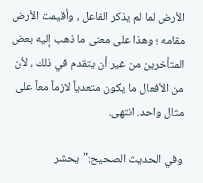الأرض لما لم يذكر الفاعل ، وأقيمت الأرض مقامه ؛ وهذا على معنى ما ذهب إليه بعض المتأخرين من غير أن يتقدم في ذلك ، لأن من الأفعال ما يكون متعدياً لازماً معاً على مثال واحد. انتهى.

وفي الحديث الصحيح:"يحشر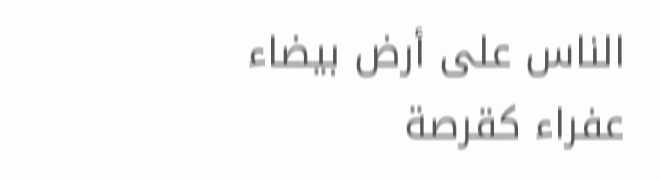الناس على أرض بيضاء عفراء كقرصة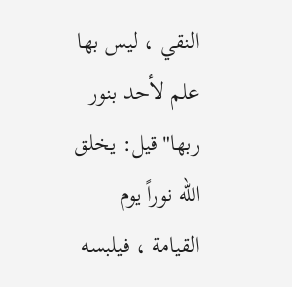النقي ، ليس بها علم لأحد بنور ربها"قيل: يخلق الله نوراً يوم القيامة ، فيلبسه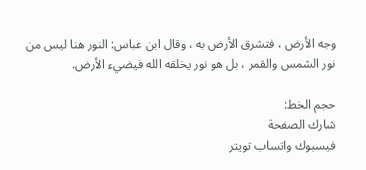وجه الأرض ، فتشرق الأرض به ، وقال ابن عباس: النور هنا ليس من نور الشمس والقمر ، بل هو نور يخلقه الله فيضيء الأرض.

حجم الخط:
شارك الصفحة
فيسبوك واتساب تويتر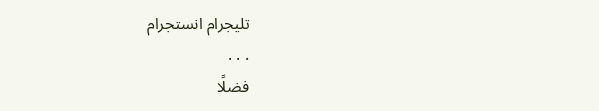تليجرام انستجرام
. . .
فضلًا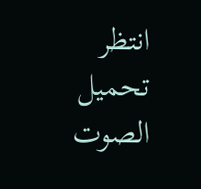انتظر تحميل الصوت